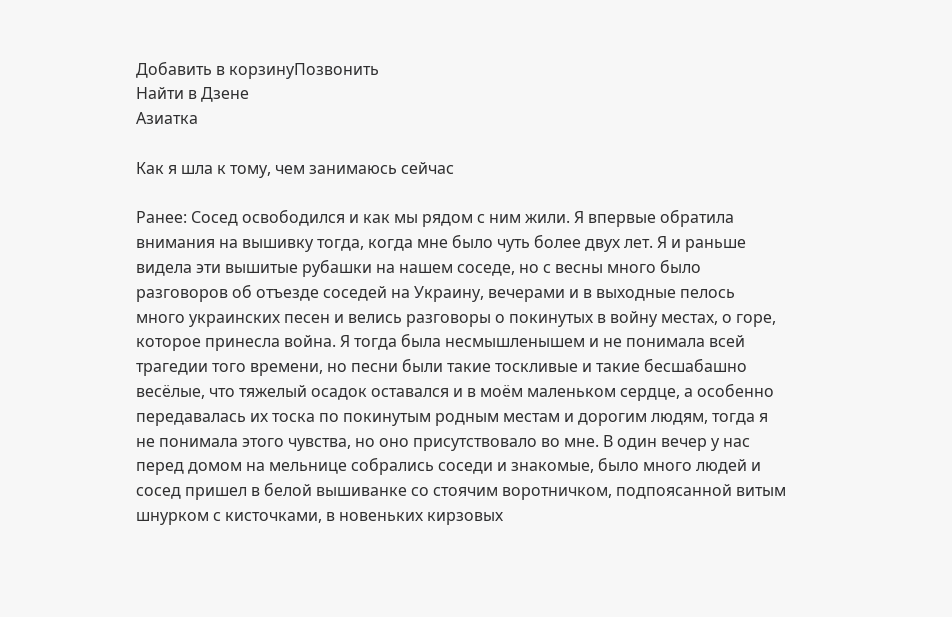Добавить в корзинуПозвонить
Найти в Дзене
Азиатка

Как я шла к тому, чем занимаюсь сейчас

Ранее: Сосед освободился и как мы рядом с ним жили. Я впервые обратила внимания на вышивку тогда, когда мне было чуть более двух лет. Я и раньше видела эти вышитые рубашки на нашем соседе, но с весны много было разговоров об отъезде соседей на Украину, вечерами и в выходные пелось много украинских песен и велись разговоры о покинутых в войну местах, о горе, которое принесла война. Я тогда была несмышленышем и не понимала всей трагедии того времени, но песни были такие тоскливые и такие бесшабашно весёлые, что тяжелый осадок оставался и в моём маленьком сердце, а особенно передавалась их тоска по покинутым родным местам и дорогим людям, тогда я не понимала этого чувства, но оно присутствовало во мне. В один вечер у нас перед домом на мельнице собрались соседи и знакомые, было много людей и сосед пришел в белой вышиванке со стоячим воротничком, подпоясанной витым шнурком с кисточками, в новеньких кирзовых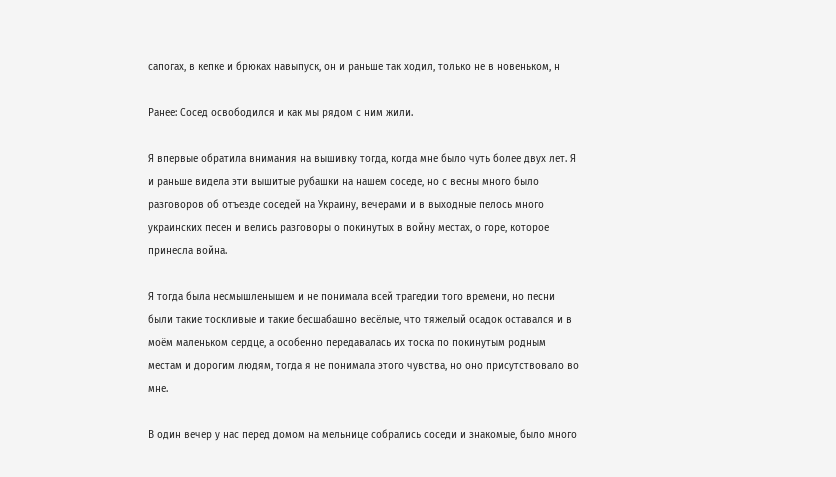сапогах, в кепке и брюках навыпуск, он и раньше так ходил, только не в новеньком, н

Ранее: Сосед освободился и как мы рядом с ним жили.

Я впервые обратила внимания на вышивку тогда, когда мне было чуть более двух лет. Я и раньше видела эти вышитые рубашки на нашем соседе, но с весны много было разговоров об отъезде соседей на Украину, вечерами и в выходные пелось много украинских песен и велись разговоры о покинутых в войну местах, о горе, которое принесла война.

Я тогда была несмышленышем и не понимала всей трагедии того времени, но песни были такие тоскливые и такие бесшабашно весёлые, что тяжелый осадок оставался и в моём маленьком сердце, а особенно передавалась их тоска по покинутым родным местам и дорогим людям, тогда я не понимала этого чувства, но оно присутствовало во мне.

В один вечер у нас перед домом на мельнице собрались соседи и знакомые, было много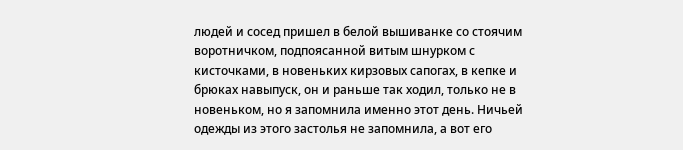людей и сосед пришел в белой вышиванке со стоячим воротничком, подпоясанной витым шнурком с кисточками, в новеньких кирзовых сапогах, в кепке и брюках навыпуск, он и раньше так ходил, только не в новеньком, но я запомнила именно этот день. Ничьей одежды из этого застолья не запомнила, а вот его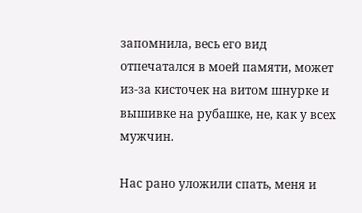запомнила, весь его вид отпечатался в моей памяти, может из-за кисточек на витом шнурке и вышивке на рубашке, не, как у всех мужчин.

Нас рано уложили спать, меня и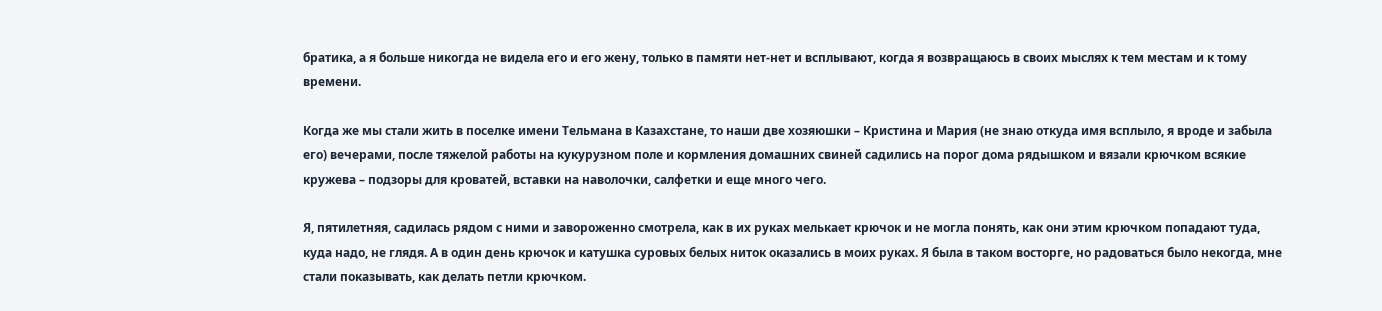братика, а я больше никогда не видела его и его жену, только в памяти нет-нет и всплывают, когда я возвращаюсь в своих мыслях к тем местам и к тому времени.

Когда же мы стали жить в поселке имени Тельмана в Казахстане, то наши две хозяюшки – Кристина и Мария (не знаю откуда имя всплыло, я вроде и забыла его) вечерами, после тяжелой работы на кукурузном поле и кормления домашних свиней садились на порог дома рядышком и вязали крючком всякие кружева – подзоры для кроватей, вставки на наволочки, салфетки и еще много чего.

Я, пятилетняя, садилась рядом с ними и завороженно смотрела, как в их руках мелькает крючок и не могла понять, как они этим крючком попадают туда, куда надо, не глядя. А в один день крючок и катушка суровых белых ниток оказались в моих руках. Я была в таком восторге, но радоваться было некогда, мне стали показывать, как делать петли крючком.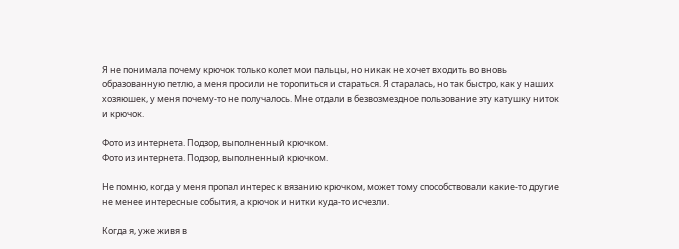Я не понимала почему крючок только колет мои пальцы, но никак не хочет входить во вновь образованную петлю, а меня просили не торопиться и стараться. Я старалась, но так быстро, как у наших хозяюшек, у меня почему-то не получалось. Мне отдали в безвозмездное пользование эту катушку ниток и крючок.

Фото из интернета. Подзор, выполненный крючком.
Фото из интернета. Подзор, выполненный крючком.

Не помню, когда у меня пропал интерес к вязанию крючком, может тому способствовали какие-то другие не менее интересные события, а крючок и нитки куда-то исчезли.

Когда я, уже живя в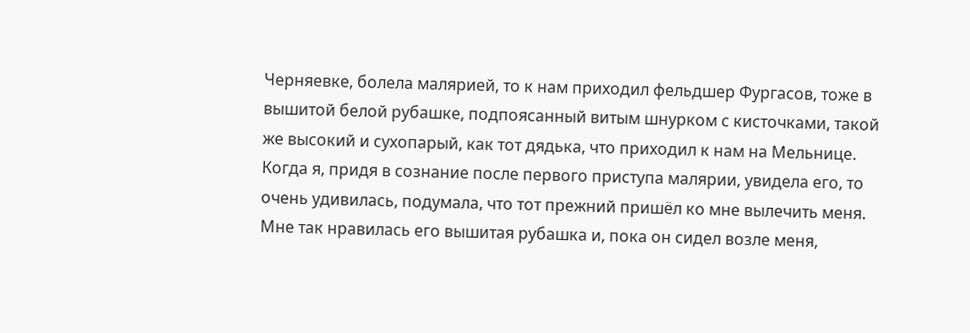Черняевке, болела малярией, то к нам приходил фельдшер Фургасов, тоже в вышитой белой рубашке, подпоясанный витым шнурком с кисточками, такой же высокий и сухопарый, как тот дядька, что приходил к нам на Мельнице. Когда я, придя в сознание после первого приступа малярии, увидела его, то очень удивилась, подумала, что тот прежний пришёл ко мне вылечить меня. Мне так нравилась его вышитая рубашка и, пока он сидел возле меня,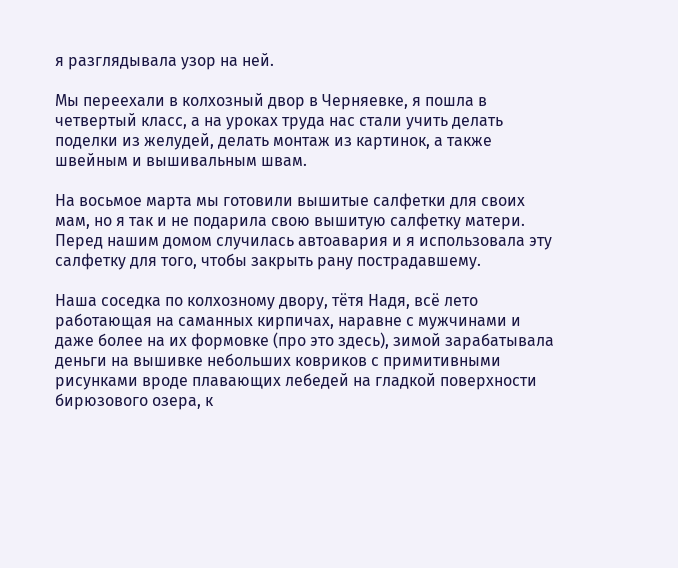я разглядывала узор на ней.

Мы переехали в колхозный двор в Черняевке, я пошла в четвертый класс, а на уроках труда нас стали учить делать поделки из желудей, делать монтаж из картинок, а также швейным и вышивальным швам.

На восьмое марта мы готовили вышитые салфетки для своих мам, но я так и не подарила свою вышитую салфетку матери. Перед нашим домом случилась автоавария и я использовала эту салфетку для того, чтобы закрыть рану пострадавшему.

Наша соседка по колхозному двору, тётя Надя, всё лето работающая на саманных кирпичах, наравне с мужчинами и даже более на их формовке (про это здесь), зимой зарабатывала деньги на вышивке небольших ковриков с примитивными рисунками вроде плавающих лебедей на гладкой поверхности бирюзового озера, к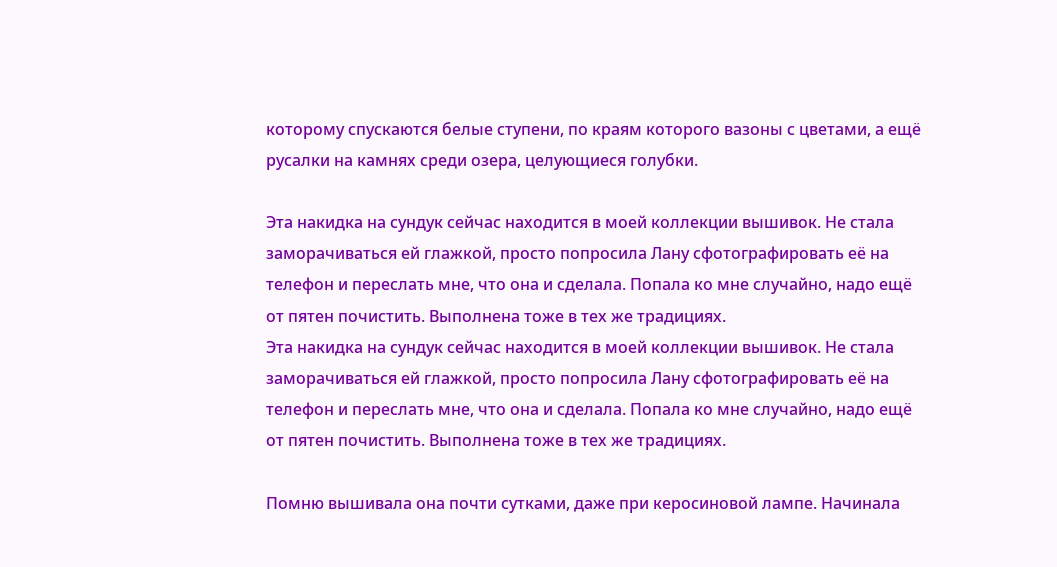которому спускаются белые ступени, по краям которого вазоны с цветами, а ещё русалки на камнях среди озера, целующиеся голубки.

Эта накидка на сундук сейчас находится в моей коллекции вышивок. Не стала заморачиваться ей глажкой, просто попросила Лану сфотографировать её на телефон и переслать мне, что она и сделала. Попала ко мне случайно, надо ещё от пятен почистить. Выполнена тоже в тех же традициях.
Эта накидка на сундук сейчас находится в моей коллекции вышивок. Не стала заморачиваться ей глажкой, просто попросила Лану сфотографировать её на телефон и переслать мне, что она и сделала. Попала ко мне случайно, надо ещё от пятен почистить. Выполнена тоже в тех же традициях.

Помню вышивала она почти сутками, даже при керосиновой лампе. Начинала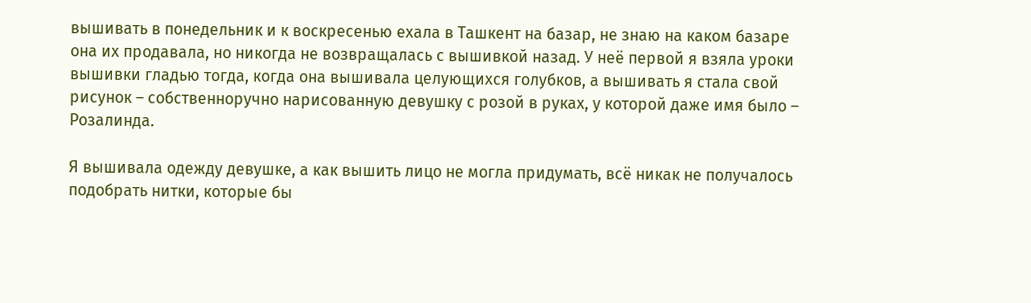вышивать в понедельник и к воскресенью ехала в Ташкент на базар, не знаю на каком базаре она их продавала, но никогда не возвращалась с вышивкой назад. У неё первой я взяла уроки вышивки гладью тогда, когда она вышивала целующихся голубков, а вышивать я стала свой рисунок – собственноручно нарисованную девушку с розой в руках, у которой даже имя было – Розалинда.

Я вышивала одежду девушке, а как вышить лицо не могла придумать, всё никак не получалось подобрать нитки, которые бы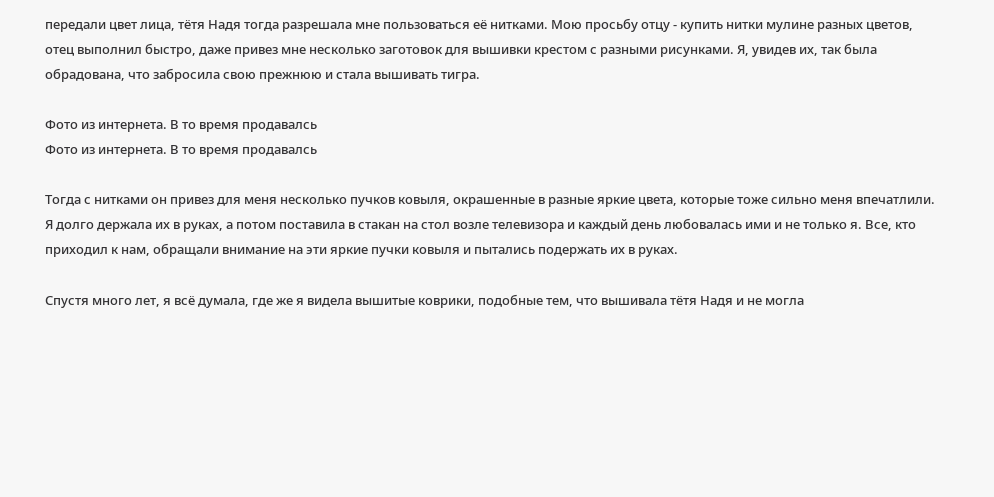передали цвет лица, тётя Надя тогда разрешала мне пользоваться её нитками. Мою просьбу отцу - купить нитки мулине разных цветов, отец выполнил быстро, даже привез мне несколько заготовок для вышивки крестом с разными рисунками. Я, увидев их, так была обрадована, что забросила свою прежнюю и стала вышивать тигра.

Фото из интернета. В то время продавалсь
Фото из интернета. В то время продавалсь

Тогда с нитками он привез для меня несколько пучков ковыля, окрашенные в разные яркие цвета, которые тоже сильно меня впечатлили. Я долго держала их в руках, а потом поставила в стакан на стол возле телевизора и каждый день любовалась ими и не только я. Все, кто приходил к нам, обращали внимание на эти яркие пучки ковыля и пытались подержать их в руках.

Спустя много лет, я всё думала, где же я видела вышитые коврики, подобные тем, что вышивала тётя Надя и не могла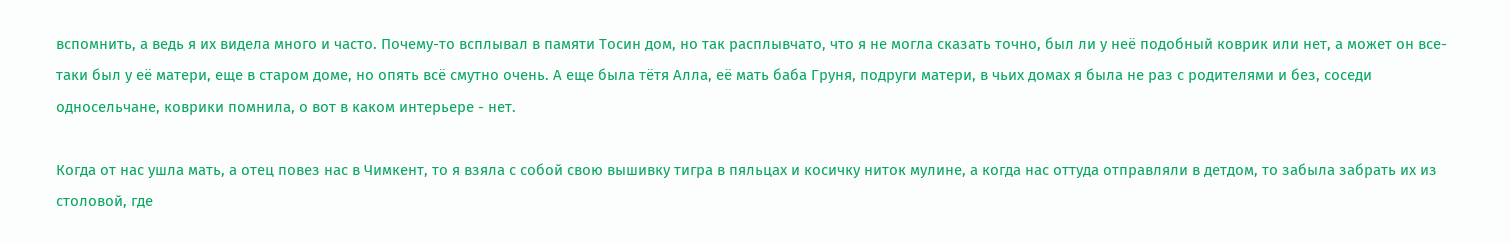вспомнить, а ведь я их видела много и часто. Почему-то всплывал в памяти Тосин дом, но так расплывчато, что я не могла сказать точно, был ли у неё подобный коврик или нет, а может он все-таки был у её матери, еще в старом доме, но опять всё смутно очень. А еще была тётя Алла, её мать баба Груня, подруги матери, в чьих домах я была не раз с родителями и без, соседи односельчане, коврики помнила, о вот в каком интерьере - нет.

Когда от нас ушла мать, а отец повез нас в Чимкент, то я взяла с собой свою вышивку тигра в пяльцах и косичку ниток мулине, а когда нас оттуда отправляли в детдом, то забыла забрать их из столовой, где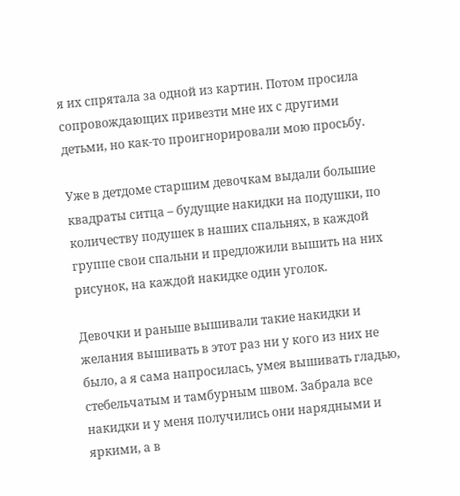я их спрятала за одной из картин. Потом просила сопровождающих привезти мне их с другими детьми, но как-то проигнорировали мою просьбу.

Уже в детдоме старшим девочкам выдали большие квадраты ситца – будущие накидки на подушки, по количеству подушек в наших спальнях, в каждой группе свои спальни и предложили вышить на них рисунок, на каждой накидке один уголок.

Девочки и раньше вышивали такие накидки и желания вышивать в этот раз ни у кого из них не было, а я сама напросилась, умея вышивать гладью, стебельчатым и тамбурным швом. Забрала все накидки и у меня получились они нарядными и яркими, а в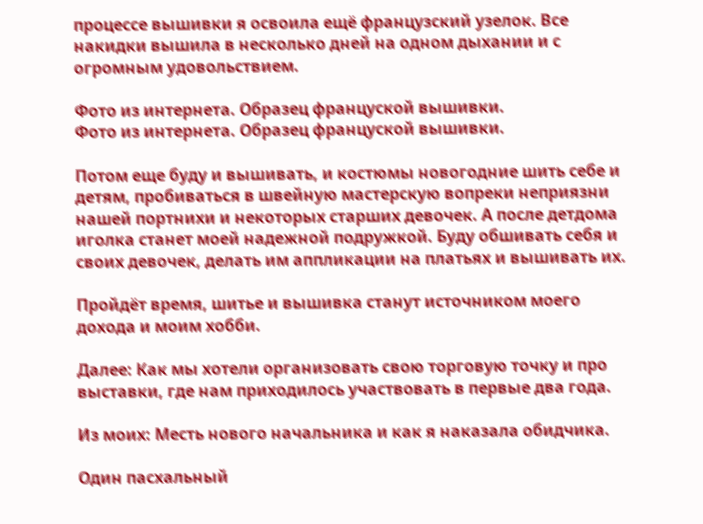процессе вышивки я освоила ещё французский узелок. Все накидки вышила в несколько дней на одном дыхании и с огромным удовольствием.

Фото из интернета. Образец француской вышивки.
Фото из интернета. Образец француской вышивки.

Потом еще буду и вышивать, и костюмы новогодние шить себе и детям, пробиваться в швейную мастерскую вопреки неприязни нашей портнихи и некоторых старших девочек. А после детдома иголка станет моей надежной подружкой. Буду обшивать себя и своих девочек, делать им аппликации на платьях и вышивать их.

Пройдёт время, шитье и вышивка станут источником моего дохода и моим хобби.

Далее: Как мы хотели организовать свою торговую точку и про выставки, где нам приходилось участвовать в первые два года.

Из моих: Месть нового начальника и как я наказала обидчика.

Один пасхальный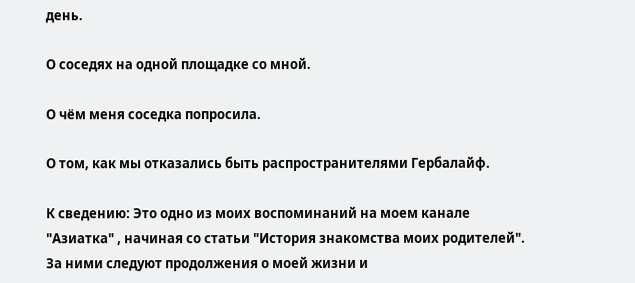день.

О соседях на одной площадке со мной.

О чём меня соседка попросила.

О том, как мы отказались быть распространителями Гербалайф.

К сведению: Это одно из моих воспоминаний на моем канале "Азиатка" , начиная со статьи "История знакомства моих родителей". За ними следуют продолжения о моей жизни и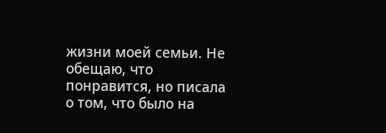жизни моей семьи. Не обещаю, что понравится, но писала о том, что было на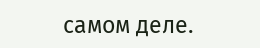самом деле.